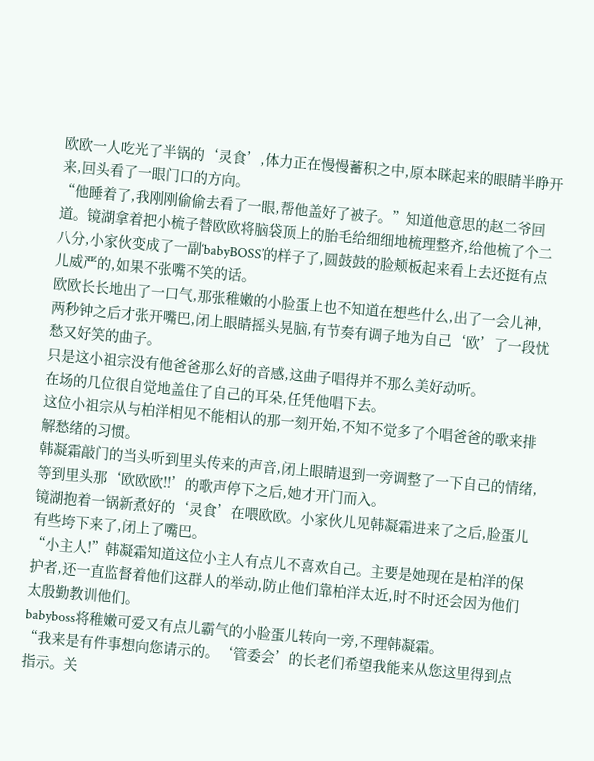欧欧一人吃光了半锅的‘灵食’,体力正在慢慢蓄积之中,原本眯起来的眼睛半睁开来,回头看了一眼门口的方向。
“他睡着了,我刚刚偷偷去看了一眼,帮他盖好了被子。”知道他意思的赵二爷回道。镜湖拿着把小梳子替欧欧将脑袋顶上的胎毛给细细地梳理整齐,给他梳了个二八分,小家伙变成了一副‘babyBOSS’的样子了,圆鼓鼓的脸颊板起来看上去还挺有点儿威严的,如果不张嘴不笑的话。
欧欧长长地出了一口气,那张稚嫩的小脸蛋上也不知道在想些什么,出了一会儿神,两秒钟之后才张开嘴巴,闭上眼睛摇头晃脑,有节奏有调子地为自己‘欧’了一段忧愁又好笑的曲子。
只是这小祖宗没有他爸爸那么好的音感,这曲子唱得并不那么美好动听。
在场的几位很自觉地盖住了自己的耳朵,任凭他唱下去。
这位小祖宗从与柏洋相见不能相认的那一刻开始,不知不觉多了个唱爸爸的歌来排解愁绪的习惯。
韩凝霜敲门的当头听到里头传来的声音,闭上眼睛退到一旁调整了一下自己的情绪,等到里头那‘欧欧欧!!’的歌声停下之后,她才开门而入。
镜湖抱着一锅新煮好的‘灵食’在喂欧欧。小家伙儿见韩凝霜进来了之后,脸蛋儿有些垮下来了,闭上了嘴巴。
“小主人!”韩凝霜知道这位小主人有点儿不喜欢自己。主要是她现在是柏洋的保护者,还一直监督着他们这群人的举动,防止他们靠柏洋太近,时不时还会因为他们太殷勤教训他们。
babyboss将稚嫩可爱又有点儿霸气的小脸蛋儿转向一旁,不理韩凝霜。
“我来是有件事想向您请示的。‘管委会’的长老们希望我能来从您这里得到点指示。关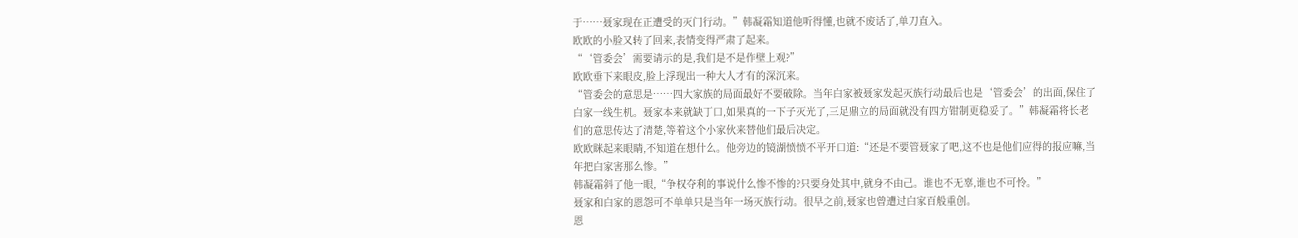于……聂家现在正遭受的灭门行动。”韩凝霜知道他听得懂,也就不废话了,单刀直入。
欧欧的小脸又转了回来,表情变得严肃了起来。
“‘管委会’需要请示的是,我们是不是作壁上观?”
欧欧垂下来眼皮,脸上浮现出一种大人才有的深沉来。
“管委会的意思是……四大家族的局面最好不要破除。当年白家被聂家发起灭族行动最后也是‘管委会’的出面,保住了白家一线生机。聂家本来就缺丁口,如果真的一下子灭光了,三足鼎立的局面就没有四方钳制更稳妥了。”韩凝霜将长老们的意思传达了清楚,等着这个小家伙来替他们最后决定。
欧欧眯起来眼睛,不知道在想什么。他旁边的镜湖愤愤不平开口道:“还是不要管聂家了吧,这不也是他们应得的报应嘛,当年把白家害那么惨。”
韩凝霜斜了他一眼,“争权夺利的事说什么惨不惨的?只要身处其中,就身不由己。谁也不无辜,谁也不可怜。”
聂家和白家的恩怨可不单单只是当年一场灭族行动。很早之前,聂家也曾遭过白家百般重创。
恩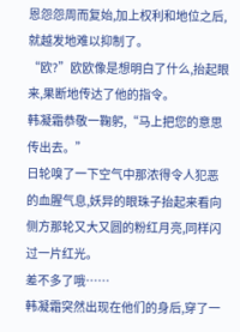恩怨怨周而复始,加上权利和地位之后,就越发地难以抑制了。
“欧?”欧欧像是想明白了什么,抬起眼来,果断地传达了他的指令。
韩凝霜恭敬一鞠躬,“马上把您的意思传出去。”
日轮嗅了一下空气中那浓得令人犯恶的血腥气息,妖异的眼珠子抬起来看向侧方那轮又大又圆的粉红月亮,同样闪过一片红光。
差不多了哦……
韩凝霜突然出现在他们的身后,穿了一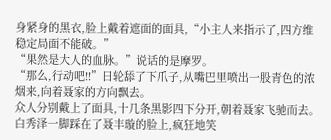身紧身的黑衣,脸上戴着遮面的面具,“小主人来指示了,四方维稳定局面不能破。”
“果然是大人的血脉。”说话的是摩罗。
“那么,行动吧!!”日轮舔了下爪子,从嘴巴里喷出一股青色的浓烟来,向着聂家的方向飘去。
众人分别戴上了面具,十几条黑影四下分开,朝着聂家飞驰而去。
白秀泽一脚踩在了聂丰璇的脸上,疯狂地笑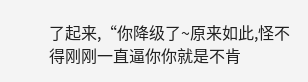了起来,“你降级了~原来如此,怪不得刚刚一直逼你你就是不肯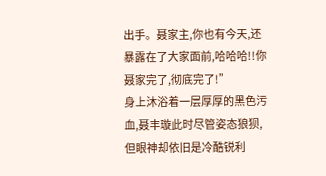出手。聂家主,你也有今天,还暴露在了大家面前,哈哈哈!!你聂家完了,彻底完了!”
身上沐浴着一层厚厚的黑色污血,聂丰璇此时尽管姿态狼狈,但眼神却依旧是冷酷锐利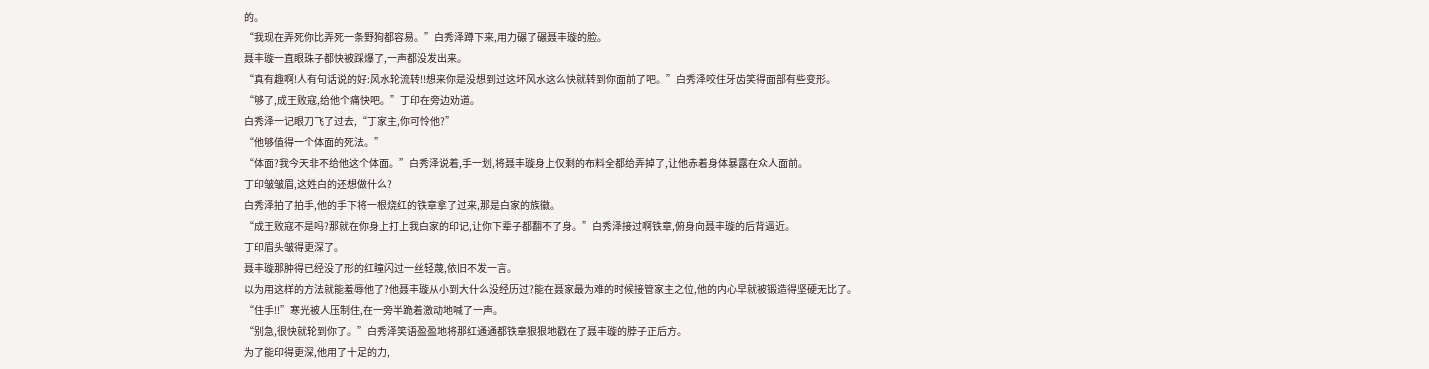的。
“我现在弄死你比弄死一条野狗都容易。”白秀泽蹲下来,用力碾了碾聂丰璇的脸。
聂丰璇一直眼珠子都快被踩爆了,一声都没发出来。
“真有趣啊!人有句话说的好:风水轮流转!!想来你是没想到过这坏风水这么快就转到你面前了吧。”白秀泽咬住牙齿笑得面部有些变形。
“够了,成王败寇,给他个痛快吧。”丁印在旁边劝道。
白秀泽一记眼刀飞了过去,“丁家主,你可怜他?”
“他够值得一个体面的死法。”
“体面?我今天非不给他这个体面。”白秀泽说着,手一划,将聂丰璇身上仅剩的布料全都给弄掉了,让他赤着身体暴露在众人面前。
丁印皱皱眉,这姓白的还想做什么?
白秀泽拍了拍手,他的手下将一根烧红的铁章拿了过来,那是白家的族徽。
“成王败寇不是吗?那就在你身上打上我白家的印记,让你下辈子都翻不了身。”白秀泽接过啊铁章,俯身向聂丰璇的后背逼近。
丁印眉头皱得更深了。
聂丰璇那肿得已经没了形的红瞳闪过一丝轻蔑,依旧不发一言。
以为用这样的方法就能羞辱他了?他聂丰璇从小到大什么没经历过?能在聂家最为难的时候接管家主之位,他的内心早就被锻造得坚硬无比了。
“住手!!”寒光被人压制住,在一旁半跪着激动地喊了一声。
“别急,很快就轮到你了。”白秀泽笑语盈盈地将那红通通都铁章狠狠地戳在了聂丰璇的脖子正后方。
为了能印得更深,他用了十足的力,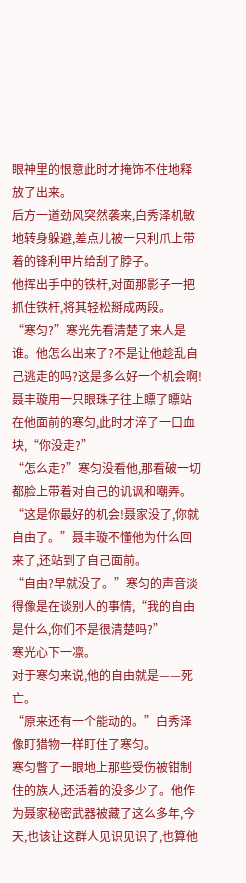眼神里的恨意此时才掩饰不住地释放了出来。
后方一道劲风突然袭来,白秀泽机敏地转身躲避,差点儿被一只利爪上带着的锋利甲片给刮了脖子。
他挥出手中的铁杆,对面那影子一把抓住铁杆,将其轻松掰成两段。
“寒匀?”寒光先看清楚了来人是谁。他怎么出来了?不是让他趁乱自己逃走的吗?这是多么好一个机会啊!
聂丰璇用一只眼珠子往上瞟了瞟站在他面前的寒匀,此时才淬了一口血块,“你没走?”
“怎么走?”寒匀没看他,那看破一切都脸上带着对自己的讥讽和嘲弄。
“这是你最好的机会!聂家没了,你就自由了。”聂丰璇不懂他为什么回来了,还站到了自己面前。
“自由?早就没了。”寒匀的声音淡得像是在谈别人的事情,“我的自由是什么,你们不是很清楚吗?”
寒光心下一凛。
对于寒匀来说,他的自由就是——死亡。
“原来还有一个能动的。”白秀泽像盯猎物一样盯住了寒匀。
寒匀瞥了一眼地上那些受伤被钳制住的族人,还活着的没多少了。他作为聂家秘密武器被藏了这么多年,今天,也该让这群人见识见识了,也算他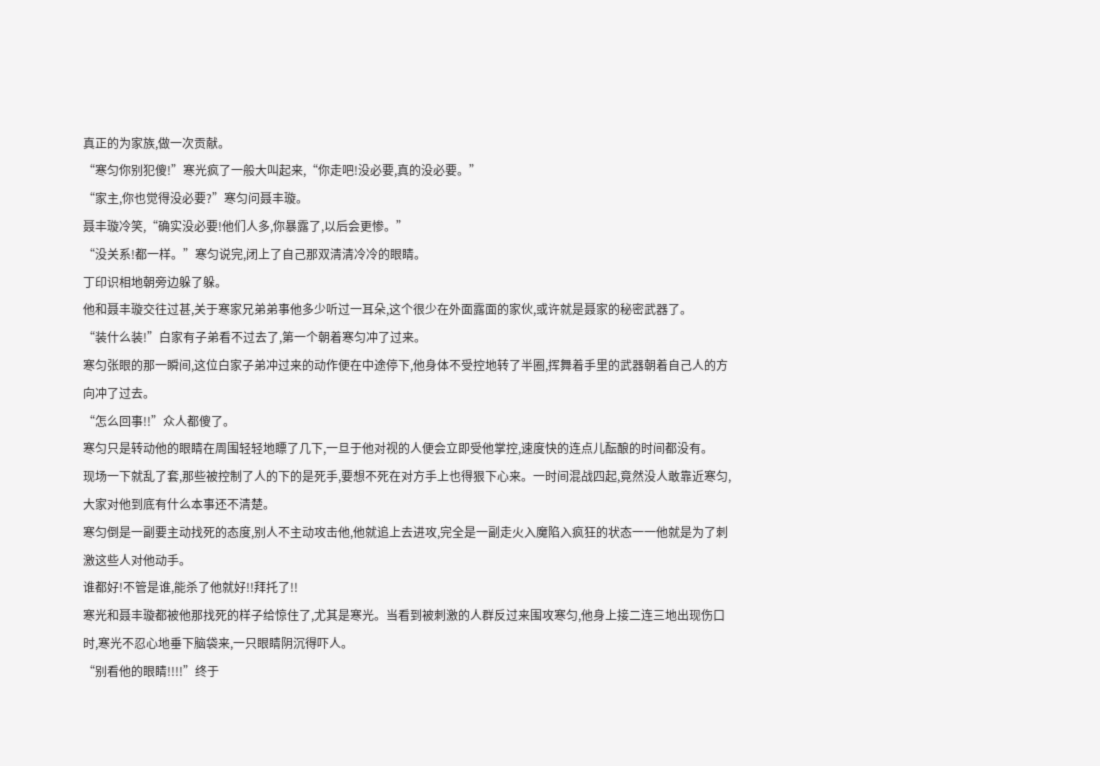真正的为家族,做一次贡献。
“寒匀你别犯傻!”寒光疯了一般大叫起来,“你走吧!没必要,真的没必要。”
“家主,你也觉得没必要?”寒匀问聂丰璇。
聂丰璇冷笑,“确实没必要!他们人多,你暴露了,以后会更惨。”
“没关系!都一样。”寒匀说完,闭上了自己那双清清冷冷的眼睛。
丁印识相地朝旁边躲了躲。
他和聂丰璇交往过甚,关于寒家兄弟弟事他多少听过一耳朵,这个很少在外面露面的家伙,或许就是聂家的秘密武器了。
“装什么装!”白家有子弟看不过去了,第一个朝着寒匀冲了过来。
寒匀张眼的那一瞬间,这位白家子弟冲过来的动作便在中途停下,他身体不受控地转了半圈,挥舞着手里的武器朝着自己人的方向冲了过去。
“怎么回事!!”众人都傻了。
寒匀只是转动他的眼睛在周围轻轻地瞟了几下,一旦于他对视的人便会立即受他掌控,速度快的连点儿酝酿的时间都没有。
现场一下就乱了套,那些被控制了人的下的是死手,要想不死在对方手上也得狠下心来。一时间混战四起,竟然没人敢靠近寒匀,大家对他到底有什么本事还不清楚。
寒匀倒是一副要主动找死的态度,别人不主动攻击他,他就追上去进攻,完全是一副走火入魔陷入疯狂的状态一一他就是为了刺激这些人对他动手。
谁都好!不管是谁,能杀了他就好!!拜托了!!
寒光和聂丰璇都被他那找死的样子给惊住了,尤其是寒光。当看到被刺激的人群反过来围攻寒匀,他身上接二连三地出现伤口时,寒光不忍心地垂下脑袋来,一只眼睛阴沉得吓人。
“别看他的眼睛!!!!”终于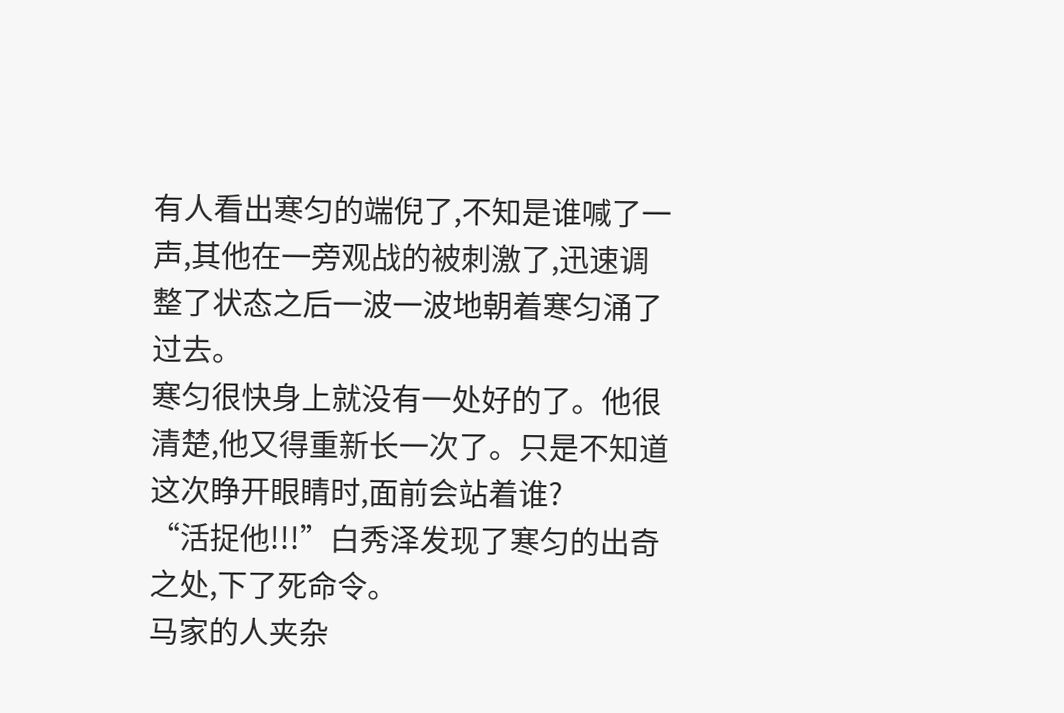有人看出寒匀的端倪了,不知是谁喊了一声,其他在一旁观战的被刺激了,迅速调整了状态之后一波一波地朝着寒匀涌了过去。
寒匀很快身上就没有一处好的了。他很清楚,他又得重新长一次了。只是不知道这次睁开眼睛时,面前会站着谁?
“活捉他!!!”白秀泽发现了寒匀的出奇之处,下了死命令。
马家的人夹杂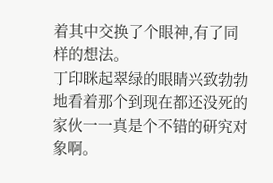着其中交换了个眼神,有了同样的想法。
丁印眯起翠绿的眼睛兴致勃勃地看着那个到现在都还没死的家伙一一真是个不错的研究对象啊。